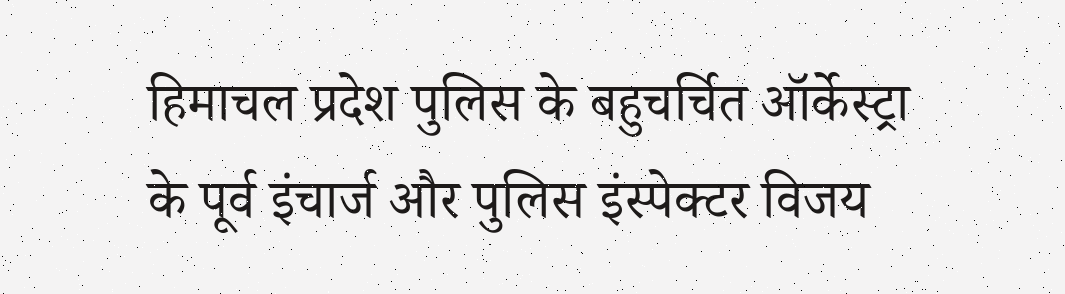हिमाचल प्रदेश पुलिस के बहुचर्चित ऑर्केस्ट्रा के पूर्व इंचार्ज और पुलिस इंस्पेक्टर विजय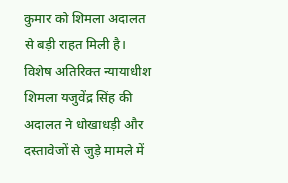कुमार को शिमला अदालत से बड़ी राहत मिली है। विशेष अतिरिक्त न्यायाधीश शिमला यजुवेंद्र सिंह की अदालत ने धोखाधड़ी और दस्तावेजों से जुड़े मामले में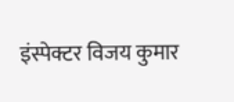इंस्पेक्टर विजय कुमार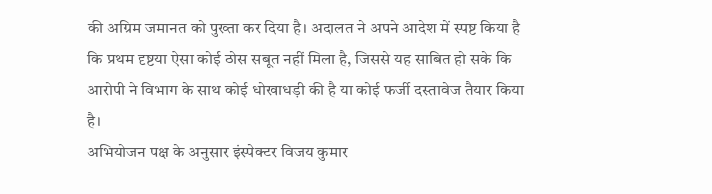की अग्रिम जमानत को पुख्ता कर दिया है। अदालत ने अपने आदेश में स्पष्ट किया है कि प्रथम दृष्टया ऐसा कोई ठोस सबूत नहीं मिला है, जिससे यह साबित हो सके कि आरोपी ने विभाग के साथ कोई धोखाधड़ी की है या कोई फर्जी दस्तावेज तैयार किया है।
अभियोजन पक्ष के अनुसार इंस्पेक्टर विजय कुमार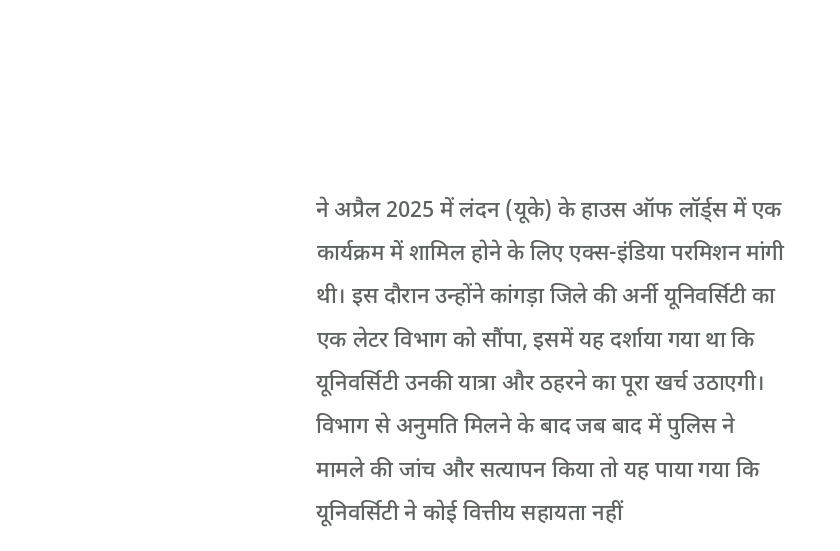ने अप्रैल 2025 में लंदन (यूके) के हाउस ऑफ लॉर्ड्स में एक कार्यक्रम में शामिल होने के लिए एक्स-इंडिया परमिशन मांगी थी। इस दौरान उन्होंने कांगड़ा जिले की अर्नी यूनिवर्सिटी का एक लेटर विभाग को सौंपा, इसमें यह दर्शाया गया था कि यूनिवर्सिटी उनकी यात्रा और ठहरने का पूरा खर्च उठाएगी। विभाग से अनुमति मिलने के बाद जब बाद में पुलिस ने मामले की जांच और सत्यापन किया तो यह पाया गया कि यूनिवर्सिटी ने कोई वित्तीय सहायता नहीं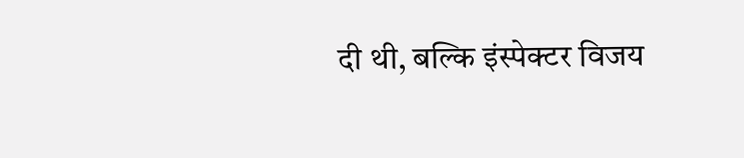दी थी, बल्कि इंस्पेक्टर विजय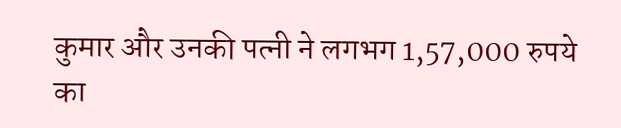कुमार और उनकी पत्नी ने लगभग 1,57,000 रुपये का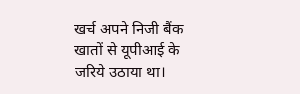खर्च अपने निजी बैंक खातों से यूपीआई के जरिये उठाया था।